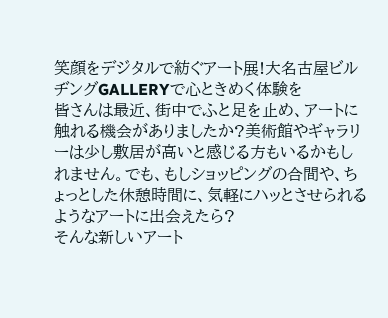笑顔をデジタルで紡ぐアート展!大名古屋ビルヂングGALLERYで心ときめく体験を
皆さんは最近、街中でふと足を止め、アートに触れる機会がありましたか?美術館やギャラリーは少し敷居が高いと感じる方もいるかもしれません。でも、もしショッピングの合間や、ちょっとした休憩時間に、気軽にハッとさせられるようなアートに出会えたら?
そんな新しいアート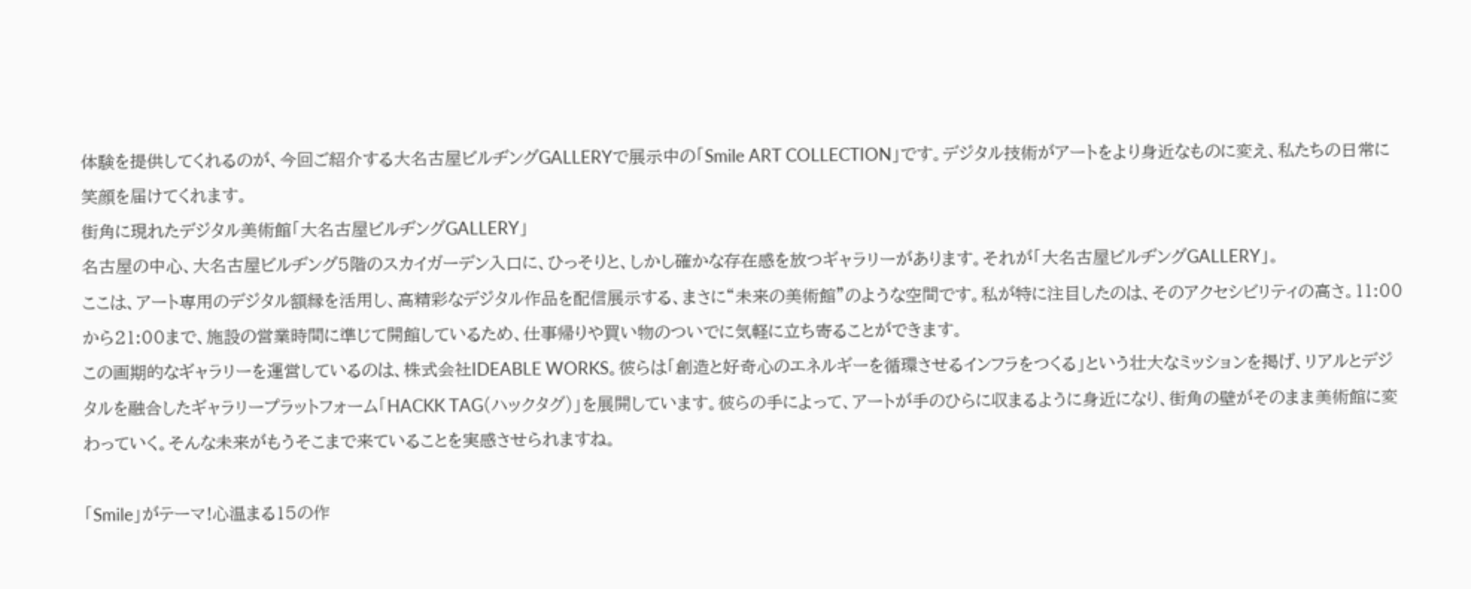体験を提供してくれるのが、今回ご紹介する大名古屋ビルヂングGALLERYで展示中の「Smile ART COLLECTION」です。デジタル技術がアートをより身近なものに変え、私たちの日常に笑顔を届けてくれます。
街角に現れたデジタル美術館「大名古屋ビルヂングGALLERY」
名古屋の中心、大名古屋ビルヂング5階のスカイガーデン入口に、ひっそりと、しかし確かな存在感を放つギャラリーがあります。それが「大名古屋ビルヂングGALLERY」。
ここは、アート専用のデジタル額縁を活用し、高精彩なデジタル作品を配信展示する、まさに“未来の美術館”のような空間です。私が特に注目したのは、そのアクセシビリティの高さ。11:00から21:00まで、施設の営業時間に準じて開館しているため、仕事帰りや買い物のついでに気軽に立ち寄ることができます。
この画期的なギャラリーを運営しているのは、株式会社IDEABLE WORKS。彼らは「創造と好奇心のエネルギーを循環させるインフラをつくる」という壮大なミッションを掲げ、リアルとデジタルを融合したギャラリープラットフォーム「HACKK TAG(ハックタグ)」を展開しています。彼らの手によって、アートが手のひらに収まるように身近になり、街角の壁がそのまま美術館に変わっていく。そんな未来がもうそこまで来ていることを実感させられますね。

「Smile」がテーマ!心温まる15の作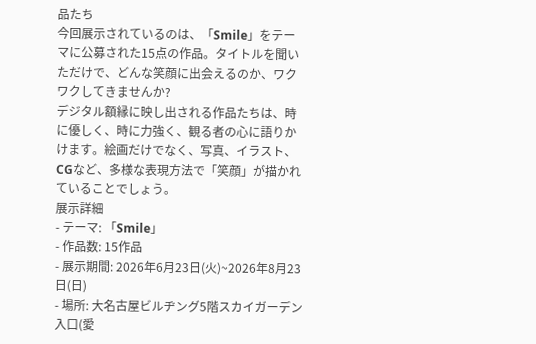品たち
今回展示されているのは、「Smile」をテーマに公募された15点の作品。タイトルを聞いただけで、どんな笑顔に出会えるのか、ワクワクしてきませんか?
デジタル額縁に映し出される作品たちは、時に優しく、時に力強く、観る者の心に語りかけます。絵画だけでなく、写真、イラスト、CGなど、多様な表現方法で「笑顔」が描かれていることでしょう。
展示詳細
- テーマ: 「Smile」
- 作品数: 15作品
- 展示期間: 2026年6月23日(火)~2026年8月23日(日)
- 場所: 大名古屋ビルヂング5階スカイガーデン入口(愛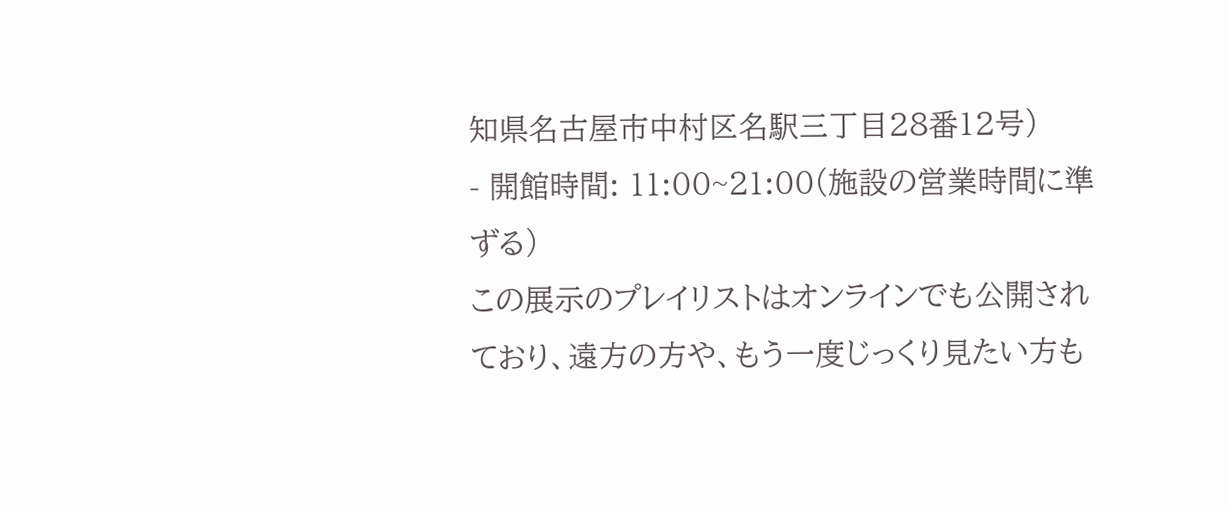知県名古屋市中村区名駅三丁目28番12号)
- 開館時間: 11:00~21:00(施設の営業時間に準ずる)
この展示のプレイリストはオンラインでも公開されており、遠方の方や、もう一度じっくり見たい方も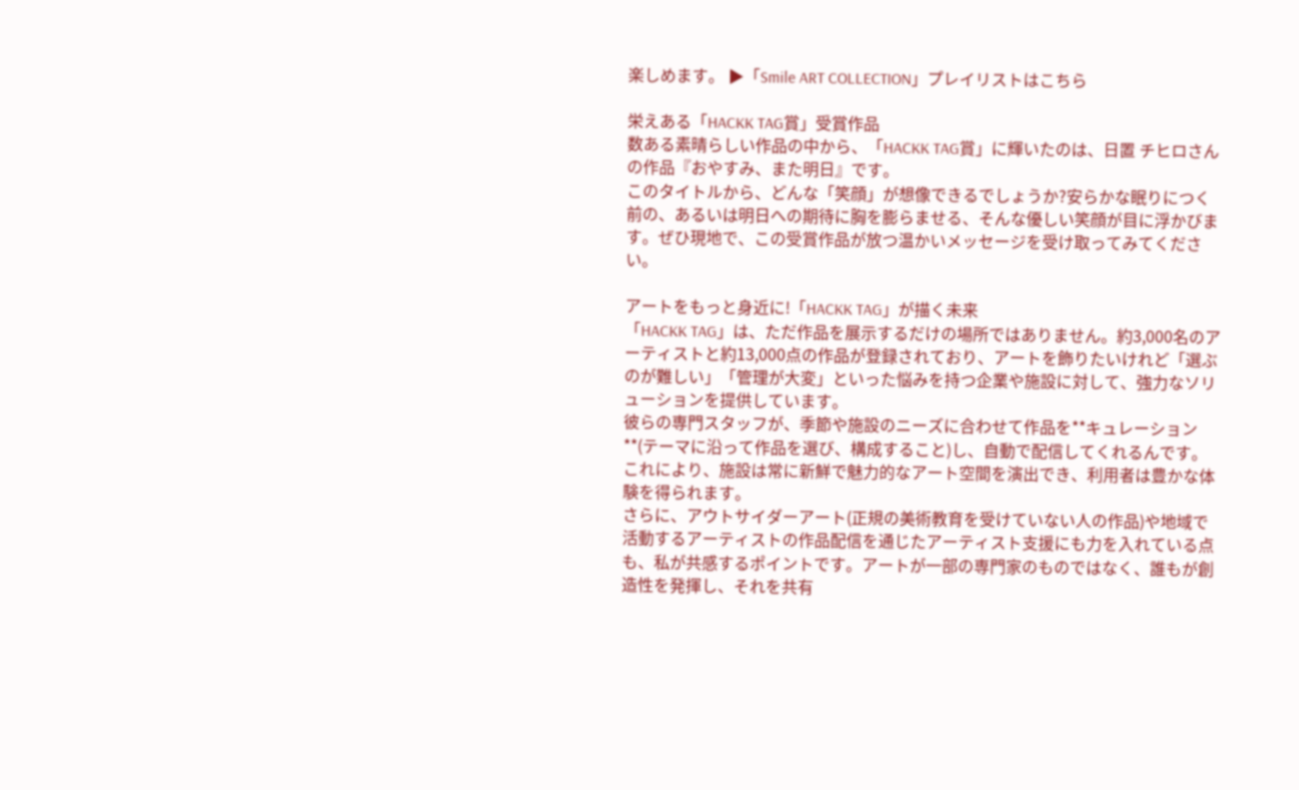楽しめます。 ▶「Smile ART COLLECTION」プレイリストはこちら

栄えある「HACKK TAG賞」受賞作品
数ある素晴らしい作品の中から、「HACKK TAG賞」に輝いたのは、日置 チヒロさんの作品『おやすみ、また明日』です。
このタイトルから、どんな「笑顔」が想像できるでしょうか?安らかな眠りにつく前の、あるいは明日への期待に胸を膨らませる、そんな優しい笑顔が目に浮かびます。ぜひ現地で、この受賞作品が放つ温かいメッセージを受け取ってみてください。

アートをもっと身近に!「HACKK TAG」が描く未来
「HACKK TAG」は、ただ作品を展示するだけの場所ではありません。約3,000名のアーティストと約13,000点の作品が登録されており、アートを飾りたいけれど「選ぶのが難しい」「管理が大変」といった悩みを持つ企業や施設に対して、強力なソリューションを提供しています。
彼らの専門スタッフが、季節や施設のニーズに合わせて作品を**キュレーション **(テーマに沿って作品を選び、構成すること)し、自動で配信してくれるんです。これにより、施設は常に新鮮で魅力的なアート空間を演出でき、利用者は豊かな体験を得られます。
さらに、アウトサイダーアート(正規の美術教育を受けていない人の作品)や地域で活動するアーティストの作品配信を通じたアーティスト支援にも力を入れている点も、私が共感するポイントです。アートが一部の専門家のものではなく、誰もが創造性を発揮し、それを共有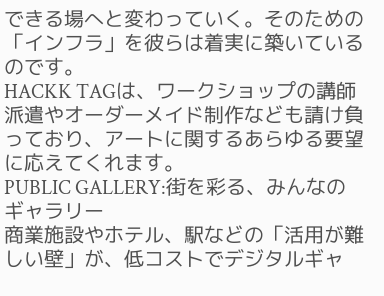できる場へと変わっていく。そのための「インフラ」を彼らは着実に築いているのです。
HACKK TAGは、ワークショップの講師派遣やオーダーメイド制作なども請け負っており、アートに関するあらゆる要望に応えてくれます。
PUBLIC GALLERY:街を彩る、みんなのギャラリー
商業施設やホテル、駅などの「活用が難しい壁」が、低コストでデジタルギャ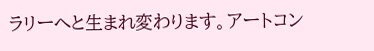ラリーへと生まれ変わります。アートコン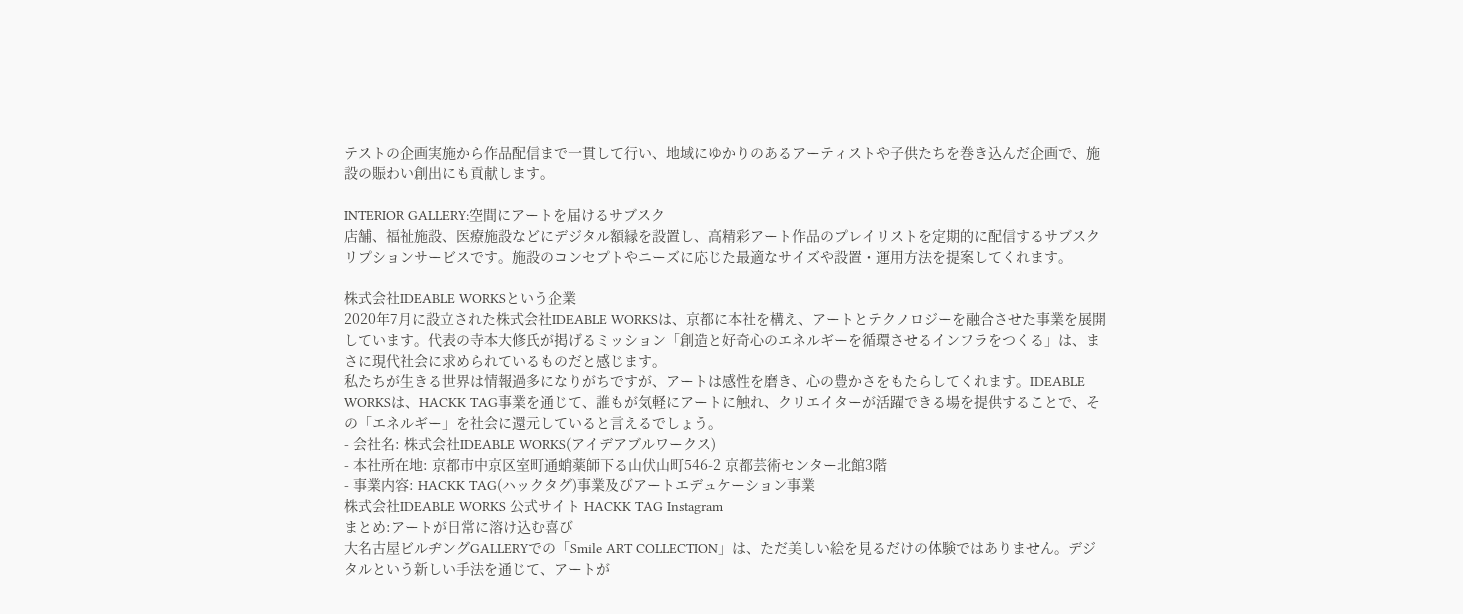テストの企画実施から作品配信まで一貫して行い、地域にゆかりのあるアーティストや子供たちを巻き込んだ企画で、施設の賑わい創出にも貢献します。

INTERIOR GALLERY:空間にアートを届けるサブスク
店舗、福祉施設、医療施設などにデジタル額縁を設置し、高精彩アート作品のプレイリストを定期的に配信するサブスクリプションサービスです。施設のコンセプトやニーズに応じた最適なサイズや設置・運用方法を提案してくれます。

株式会社IDEABLE WORKSという企業
2020年7月に設立された株式会社IDEABLE WORKSは、京都に本社を構え、アートとテクノロジーを融合させた事業を展開しています。代表の寺本大修氏が掲げるミッション「創造と好奇心のエネルギーを循環させるインフラをつくる」は、まさに現代社会に求められているものだと感じます。
私たちが生きる世界は情報過多になりがちですが、アートは感性を磨き、心の豊かさをもたらしてくれます。IDEABLE WORKSは、HACKK TAG事業を通じて、誰もが気軽にアートに触れ、クリエイターが活躍できる場を提供することで、その「エネルギー」を社会に還元していると言えるでしょう。
- 会社名: 株式会社IDEABLE WORKS(アイデアブルワークス)
- 本社所在地: 京都市中京区室町通蛸薬師下る山伏山町546-2 京都芸術センター北館3階
- 事業内容: HACKK TAG(ハックタグ)事業及びアートエデュケーション事業
株式会社IDEABLE WORKS 公式サイト HACKK TAG Instagram
まとめ:アートが日常に溶け込む喜び
大名古屋ビルヂングGALLERYでの「Smile ART COLLECTION」は、ただ美しい絵を見るだけの体験ではありません。デジタルという新しい手法を通じて、アートが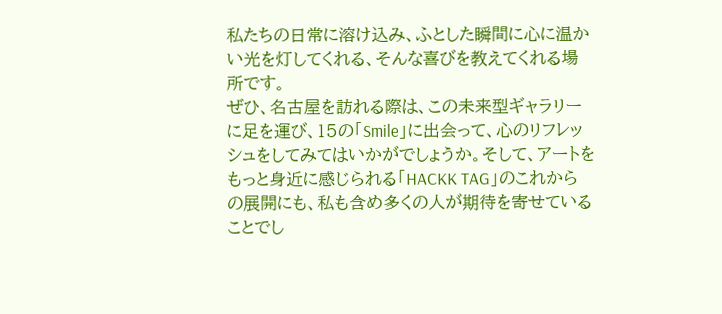私たちの日常に溶け込み、ふとした瞬間に心に温かい光を灯してくれる、そんな喜びを教えてくれる場所です。
ぜひ、名古屋を訪れる際は、この未来型ギャラリーに足を運び、15の「Smile」に出会って、心のリフレッシュをしてみてはいかがでしょうか。そして、アートをもっと身近に感じられる「HACKK TAG」のこれからの展開にも、私も含め多くの人が期待を寄せていることでし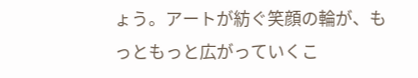ょう。アートが紡ぐ笑顔の輪が、もっともっと広がっていくこ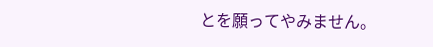とを願ってやみません。